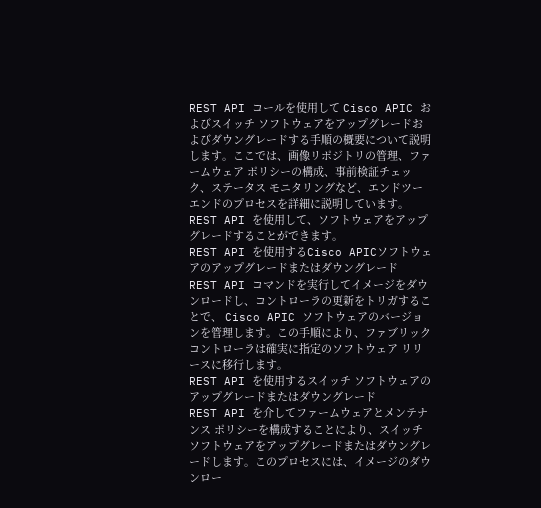REST API コールを使用して Cisco APIC およびスイッチ ソフトウェアをアップグレードおよびダウングレードする手順の概要について説明します。ここでは、画像リポジトリの管理、ファームウェア ポリシーの構成、事前検証チェック、ステータス モニタリングなど、エンドツーエンドのプロセスを詳細に説明しています。
REST API を使用して、ソフトウェアをアップグレードすることができます。
REST API を使用するCisco APICソフトウェアのアップグレードまたはダウングレード
REST API コマンドを実行してイメージをダウンロードし、コントローラの更新をトリガすることで、 Cisco APIC ソフトウェアのバージョンを管理します。この手順により、ファブリック コントローラは確実に指定のソフトウェア リリースに移行します。
REST API を使用するスイッチ ソフトウェアのアップグレードまたはダウングレード
REST API を介してファームウェアとメンテナンス ポリシーを構成することにより、スイッチ ソフトウェアをアップグレードまたはダウングレードします。このプロセスには、イメージのダウンロー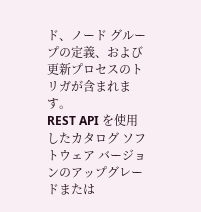ド、ノード グループの定義、および更新プロセスのトリガが含まれます。
REST API を使用したカタログ ソフトウェア バージョンのアップグレードまたは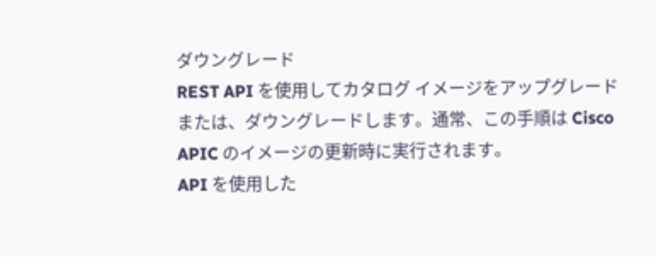ダウングレード
REST API を使用してカタログ イメージをアップグレードまたは、ダウングレードします。通常、この手順は Cisco APIC のイメージの更新時に実行されます。
API を使用した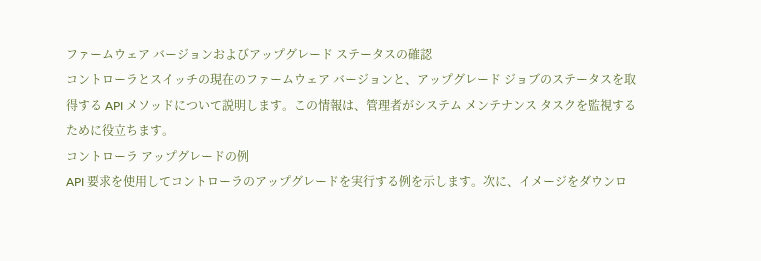ファームウェア バージョンおよびアップグレード ステータスの確認
コントローラとスイッチの現在のファームウェア バージョンと、アップグレード ジョブのステータスを取得する API メソッドについて説明します。この情報は、管理者がシステム メンテナンス タスクを監視するために役立ちます。
コントローラ アップグレードの例
API 要求を使用してコントローラのアップグレードを実行する例を示します。次に、イメージをダウンロ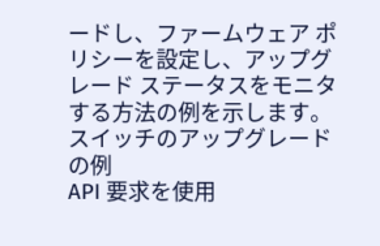ードし、ファームウェア ポリシーを設定し、アップグレード ステータスをモニタする方法の例を示します。
スイッチのアップグレードの例
API 要求を使用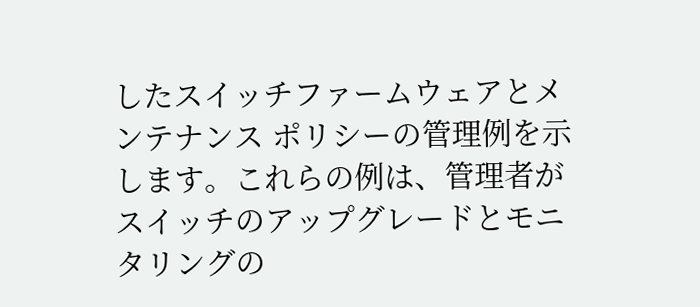したスイッチファームウェアとメンテナンス ポリシーの管理例を示します。これらの例は、管理者がスイッチのアップグレードとモニタリングの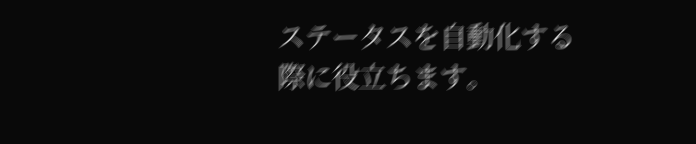ステータスを自動化する際に役立ちます。